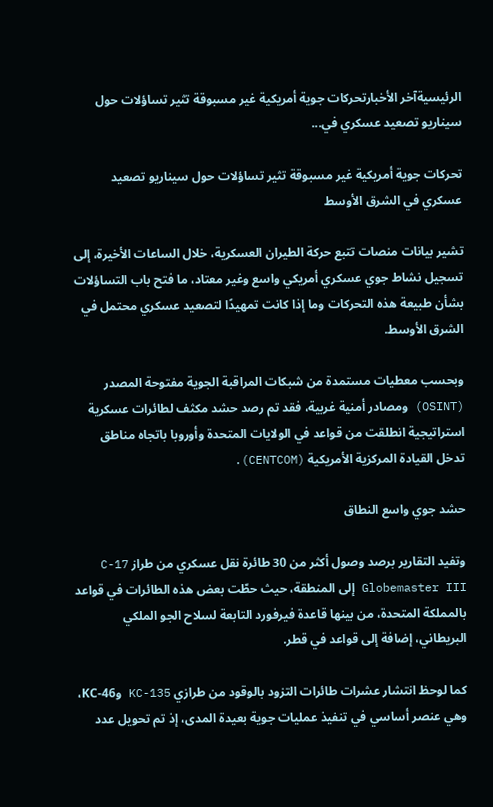الرئيسيةآخر الأخبارتحركات جوية أمريكية غير مسبوقة تثير تساؤلات حول سيناريو تصعيد عسكري في...

تحركات جوية أمريكية غير مسبوقة تثير تساؤلات حول سيناريو تصعيد عسكري في الشرق الأوسط

تشير بيانات منصات تتبع حركة الطيران العسكرية، خلال الساعات الأخيرة، إلى تسجيل نشاط جوي عسكري أمريكي واسع وغير معتاد، ما فتح باب التساؤلات بشأن طبيعة هذه التحركات وما إذا كانت تمهيدًا لتصعيد عسكري محتمل في الشرق الأوسط.

وبحسب معطيات مستمدة من شبكات المراقبة الجوية مفتوحة المصدر (OSINT) ومصادر أمنية غربية، فقد تم رصد حشد مكثف لطائرات عسكرية استراتيجية انطلقت من قواعد في الولايات المتحدة وأوروبا باتجاه مناطق تدخل القيادة المركزية الأمريكية (CENTCOM).

حشد جوي واسع النطاق

وتفيد التقارير برصد وصول أكثر من 30 طائرة نقل عسكري من طراز C-17 Globemaster III إلى المنطقة، حيث حطّت بعض هذه الطائرات في قواعد بالمملكة المتحدة، من بينها قاعدة فيرفورد التابعة لسلاح الجو الملكي البريطاني، إضافة إلى قواعد في قطر.

كما لوحظ انتشار عشرات طائرات التزود بالوقود من طرازي KC-135 وKC-46، وهي عنصر أساسي في تنفيذ عمليات جوية بعيدة المدى، إذ تم تحويل عدد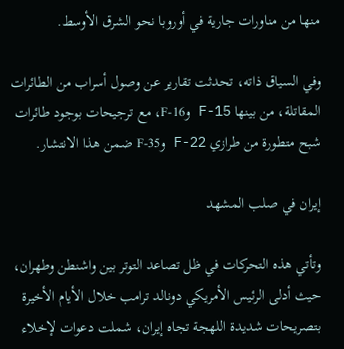منها من مناورات جارية في أوروبا نحو الشرق الأوسط.

وفي السياق ذاته، تحدثت تقارير عن وصول أسراب من الطائرات المقاتلة، من بينها F-15 وF-16، مع ترجيحات بوجود طائرات شبح متطورة من طرازي F-22 وF-35 ضمن هذا الانتشار.

إيران في صلب المشهد

وتأتي هذه التحركات في ظل تصاعد التوتر بين واشنطن وطهران، حيث أدلى الرئيس الأمريكي دونالد ترامب خلال الأيام الأخيرة بتصريحات شديدة اللهجة تجاه إيران، شملت دعوات لإخلاء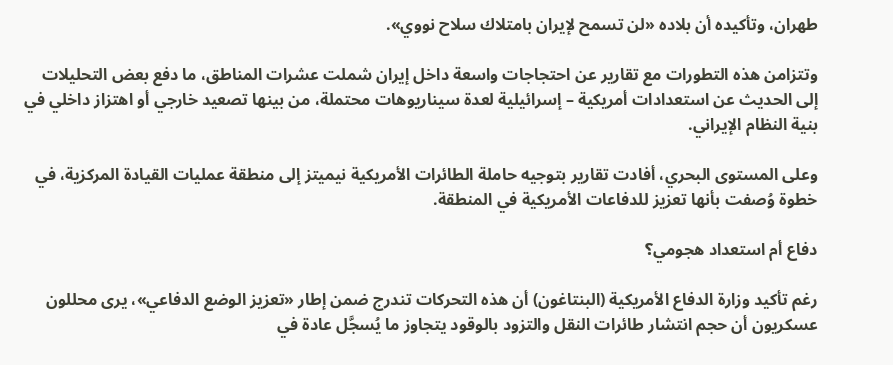طهران، وتأكيده أن بلاده «لن تسمح لإيران بامتلاك سلاح نووي».

وتتزامن هذه التطورات مع تقارير عن احتجاجات واسعة داخل إيران شملت عشرات المناطق، ما دفع بعض التحليلات إلى الحديث عن استعدادات أمريكية – إسرائيلية لعدة سيناريوهات محتملة، من بينها تصعيد خارجي أو اهتزاز داخلي في بنية النظام الإيراني.

وعلى المستوى البحري، أفادت تقارير بتوجيه حاملة الطائرات الأمريكية نيميتز إلى منطقة عمليات القيادة المركزية، في خطوة وُصفت بأنها تعزيز للدفاعات الأمريكية في المنطقة.

دفاع أم استعداد هجومي؟

رغم تأكيد وزارة الدفاع الأمريكية (البنتاغون) أن هذه التحركات تندرج ضمن إطار «تعزيز الوضع الدفاعي»، يرى محللون عسكريون أن حجم انتشار طائرات النقل والتزود بالوقود يتجاوز ما يُسجَّل عادة في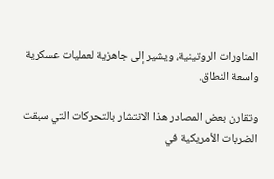المناورات الروتينية، ويشير إلى جاهزية لعمليات عسكرية واسعة النطاق.

وتقارن بعض المصادر هذا الانتشار بالتحركات التي سبقت الضربات الأمريكية في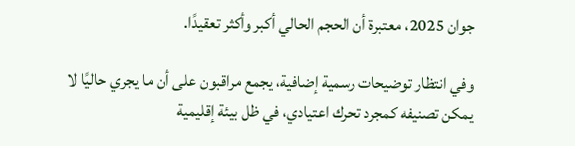جوان 2025، معتبرة أن الحجم الحالي أكبر وأكثر تعقيدًا.

وفي انتظار توضيحات رسمية إضافية، يجمع مراقبون على أن ما يجري حاليًا لا يمكن تصنيفه كمجرد تحرك اعتيادي، في ظل بيئة إقليمية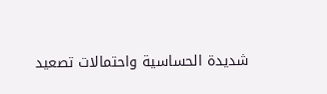شديدة الحساسية واحتمالات تصعيد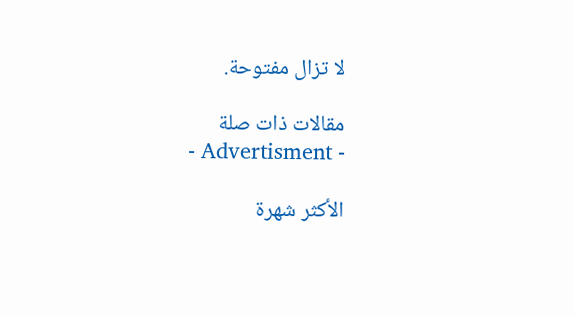لا تزال مفتوحة.

مقالات ذات صلة
- Advertisment -

الأكثر شهرة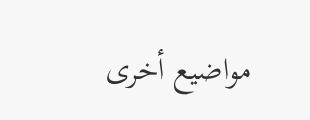مواضيع أخرى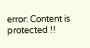error: Content is protected !!